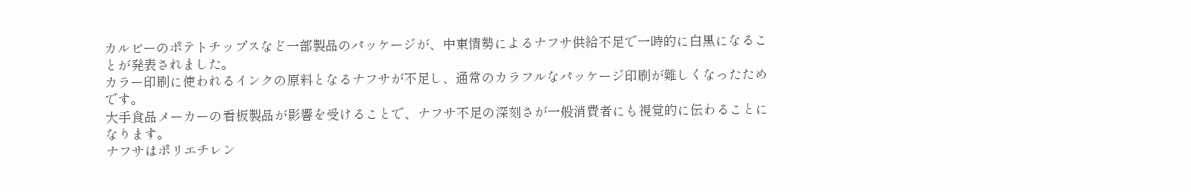カルビーのポテトチップスなど一部製品のパッケージが、中東情勢によるナフサ供給不足で一時的に白黒になることが発表されました。
カラー印刷に使われるインクの原料となるナフサが不足し、通常のカラフルなパッケージ印刷が難しくなったためです。
大手食品メーカーの看板製品が影響を受けることで、ナフサ不足の深刻さが一般消費者にも視覚的に伝わることになります。
ナフサはポリエチレン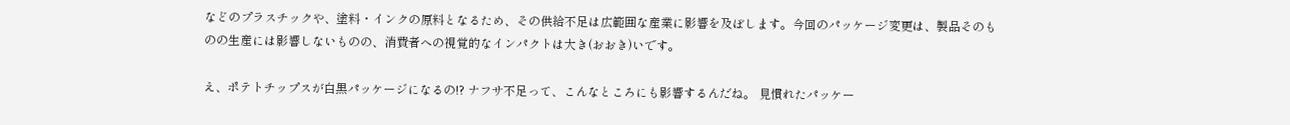などのプラスチックや、塗料・インクの原料となるため、その供給不足は広範囲な産業に影響を及ぼします。今回のパッケージ変更は、製品そのものの生産には影響しないものの、消費者への視覚的なインパクトは大き(おおき)いです。

え、ポテトチップスが白黒パッケージになるの!? ナフサ不足って、こんなところにも影響するんだね。 見慣れたパッケー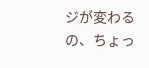ジが変わるの、ちょっ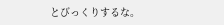とびっくりするな。